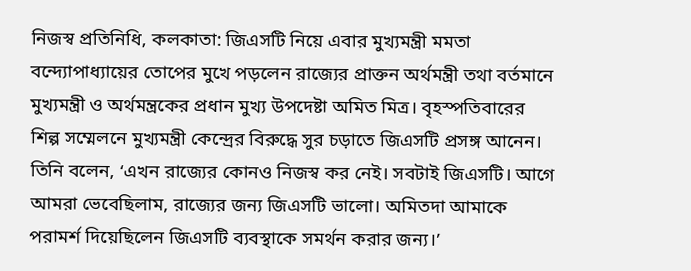নিজস্ব প্রতিনিধি, কলকাতা: জিএসটি নিয়ে এবার মুখ্যমন্ত্রী মমতা বন্দ্যোপাধ্যায়ের তোপের মুখে পড়লেন রাজ্যের প্রাক্তন অর্থমন্ত্রী তথা বর্তমানে মুখ্যমন্ত্রী ও অর্থমন্ত্রকের প্রধান মুখ্য উপদেষ্টা অমিত মিত্র। বৃহস্পতিবারের শিল্প সম্মেলনে মুখ্যমন্ত্রী কেন্দ্রের বিরুদ্ধে সুর চড়াতে জিএসটি প্রসঙ্গ আনেন। তিনি বলেন, ‘এখন রাজ্যের কোনও নিজস্ব কর নেই। সবটাই জিএসটি। আগে আমরা ভেবেছিলাম, রাজ্যের জন্য জিএসটি ভালো। অমিতদা আমাকে পরামর্শ দিয়েছিলেন জিএসটি ব্যবস্থাকে সমর্থন করার জন্য।’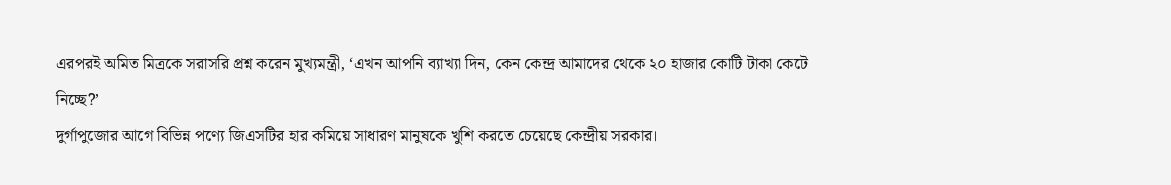এরপরই অমিত মিত্রকে সরাসরি প্রশ্ন করেন মুখ্যমন্ত্রী, ‘এখন আপনি ব্যাখ্যা দিন, কেন কেন্দ্র আমাদের থেকে ২০ হাজার কোটি টাকা কেটে নিচ্ছে?’
দুর্গাপুজোর আগে বিভিন্ন পণ্যে জিএসটির হার কমিয়ে সাধারণ মানুষকে খুশি করতে চেয়েছে কেন্দ্রীয় সরকার।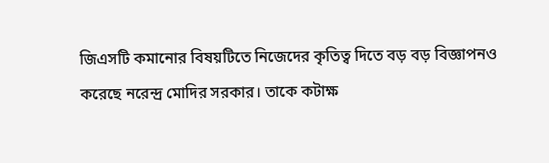জিএসটি কমানোর বিষয়টিতে নিজেদের কৃতিত্ব দিতে বড় বড় বিজ্ঞাপনও করেছে নরেন্দ্র মোদির সরকার। তাকে কটাক্ষ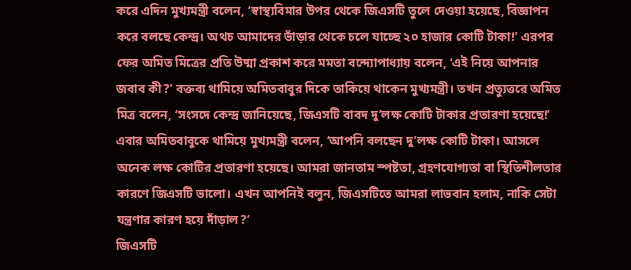করে এদিন মুখ্যমন্ত্রী বলেন, ‘স্বাস্থ্যবিমার উপর থেকে জিএসটি তুলে দেওয়া হয়েছে, বিজ্ঞাপন করে বলছে কেন্দ্র। অথচ আমাদের ভাঁড়ার থেকে চলে যাচ্ছে ২০ হাজার কোটি টাকা!’ এরপর ফের অমিত মিত্রের প্রতি উষ্মা প্রকাশ করে মমতা বন্দ্যোপাধ্যায় বলেন, ‘এই নিয়ে আপনার জবাব কী?’ বক্তব্য থামিয়ে অমিতবাবুর দিকে তাকিয়ে থাকেন মুখ্যমন্ত্রী। তখন প্রত্যুত্তরে অমিত মিত্র বলেন, ‘সংসদে কেন্দ্র জানিয়েছে, জিএসটি বাবদ দু’লক্ষ কোটি টাকার প্রতারণা হয়েছে!’ এবার অমিতবাবুকে থামিয়ে মুখ্যমন্ত্রী বলেন, ‘আপনি বলছেন দু’লক্ষ কোটি টাকা। আসলে অনেক লক্ষ কোটির প্রতারণা হয়েছে। আমরা জানতাম স্পষ্টতা, গ্রহণযোগ্যতা বা স্থিতিশীলতার কারণে জিএসটি ভালো। এখন আপনিই বলুন, জিএসটিতে আমরা লাভবান হলাম, নাকি সেটা যন্ত্রণার কারণ হয়ে দাঁড়াল?’
জিএসটি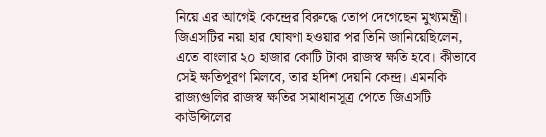নিয়ে এর আগেই কেন্দ্রের বিরুদ্ধে তোপ দেগেছেন মুখ্যমন্ত্রী। জিএসটির নয়া হার ঘোষণা হওয়ার পর তিনি জানিয়েছিলেন, এতে বাংলার ২০ হাজার কোটি টাকা রাজস্ব ক্ষতি হবে। কীভাবে সেই ক্ষতিপূরণ মিলবে, তার হদিশ দেয়নি কেন্দ্র। এমনকি রাজ্যগুলির রাজস্ব ক্ষতির সমাধানসূত্র পেতে জিএসটি কাউন্সিলের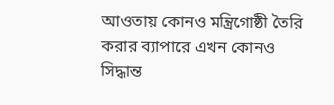আওতায় কোনও মন্ত্রিগোষ্ঠী তৈরি করার ব্যাপারে এখন কোনও সিদ্ধান্ত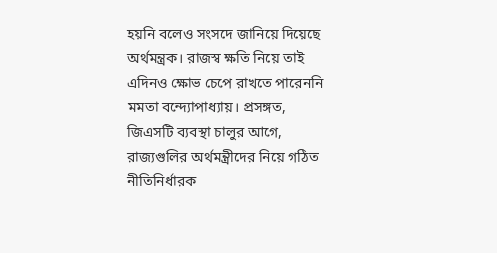হয়নি বলেও সংসদে জানিয়ে দিয়েছে অর্থমন্ত্রক। রাজস্ব ক্ষতি নিয়ে তাই এদিনও ক্ষোভ চেপে রাখতে পারেননি মমতা বন্দ্যোপাধ্যায়। প্রসঙ্গত, জিএসটি ব্যবস্থা চালুর আগে, রাজ্যগুলির অর্থমন্ত্রীদের নিয়ে গঠিত নীতিনির্ধারক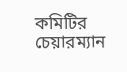কমিটির চেয়ারম্যান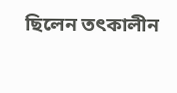ছিলেন তৎকালীন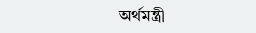অর্থমন্ত্রী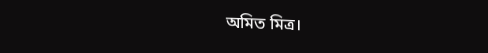অমিত মিত্র।